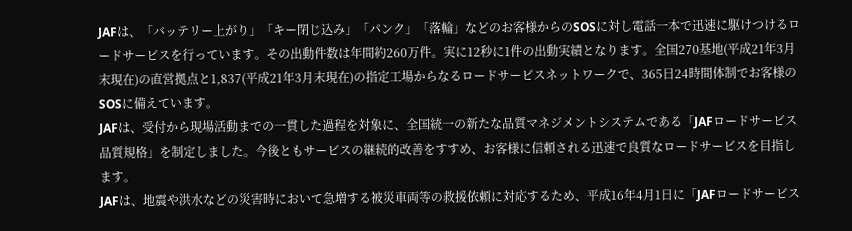JAFは、「バッテリー上がり」「キー閉じ込み」「パンク」「落輪」などのお客様からのSOSに対し電話一本で迅速に駆けつけるロードサービスを行っています。その出動件数は年間約260万件。実に12秒に1件の出動実績となります。全国270基地(平成21年3月末現在)の直営拠点と1,837(平成21年3月末現在)の指定工場からなるロードサービスネットワークで、365日24時間体制でお客様のSOSに備えています。
JAFは、受付から現場活動までの一貫した過程を対象に、全国統一の新たな品質マネジメントシステムである「JAFロードサービス品質規格」を制定しました。今後ともサービスの継続的改善をすすめ、お客様に信頼される迅速で良質なロードサービスを目指します。
JAFは、地震や洪水などの災害時において急増する被災車両等の救援依頼に対応するため、平成16年4月1日に「JAFロードサービス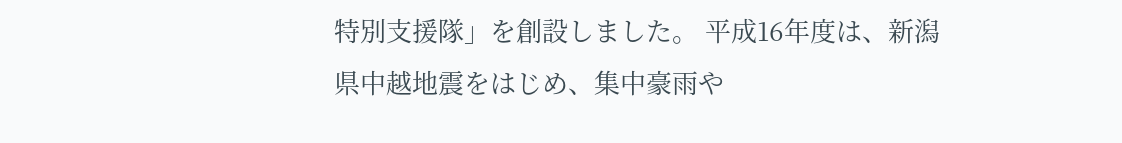特別支援隊」を創設しました。 平成16年度は、新潟県中越地震をはじめ、集中豪雨や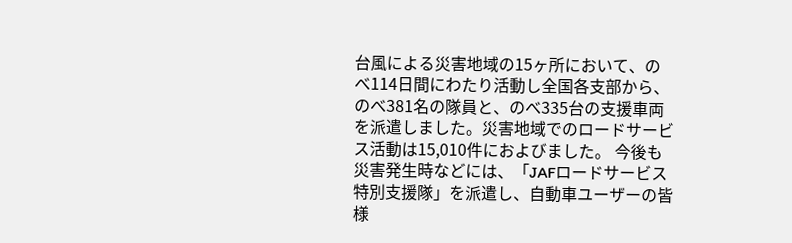台風による災害地域の15ヶ所において、のべ114日間にわたり活動し全国各支部から、のべ381名の隊員と、のべ335台の支援車両を派遣しました。災害地域でのロードサービス活動は15,010件におよびました。 今後も災害発生時などには、「JAFロードサービス特別支援隊」を派遣し、自動車ユーザーの皆様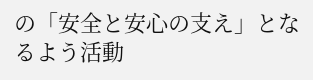の「安全と安心の支え」となるよう活動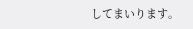してまいります。